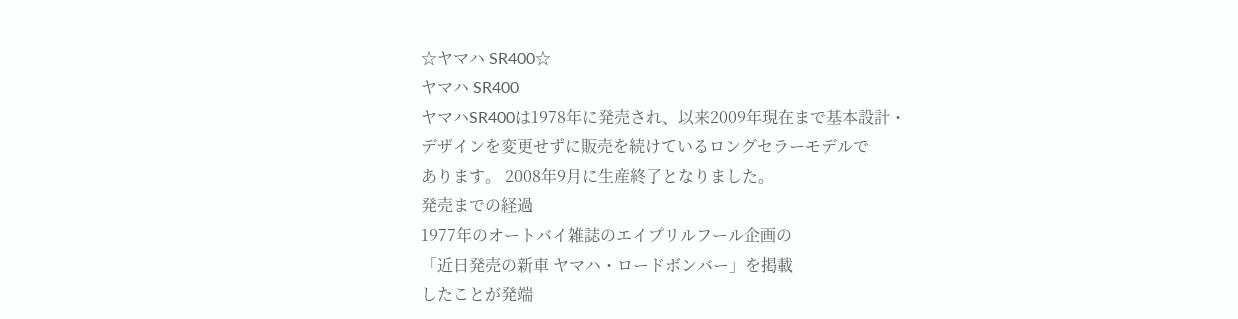☆ヤマハ SR400☆
ヤマハ SR400
ヤマハSR400は1978年に発売され、以来2009年現在まで基本設計・
デザインを変更せずに販売を続けているロングセラーモデルで
あります。 2008年9月に生産終了となりました。
発売までの経過
1977年のオートバイ雑誌のエイプリルフール企画の
「近日発売の新車 ヤマハ・ロードボンバー」を掲載
したことが発端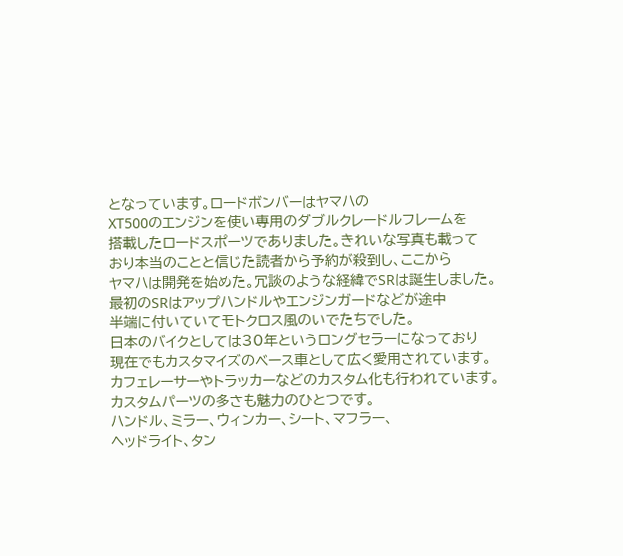となっています。ロードボンバーはヤマハの
XT500のエンジンを使い専用のダブルクレードルフレームを
搭載したロードスポーツでありました。きれいな写真も載って
おり本当のことと信じた読者から予約が殺到し、ここから
ヤマハは開発を始めた。冗談のような経緯でSRは誕生しました。
最初のSRはアップハンドルやエンジンガードなどが途中
半端に付いていてモトクロス風のいでたちでした。
日本のバイクとしては30年というロングセラーになっており
現在でもカスタマイズのベース車として広く愛用されています。
カフェレーサーやトラッカーなどのカスタム化も行われています。
カスタムパーツの多さも魅力のひとつです。
ハンドル、ミラー、ウィンカー、シート、マフラー、
ヘッドライト、タン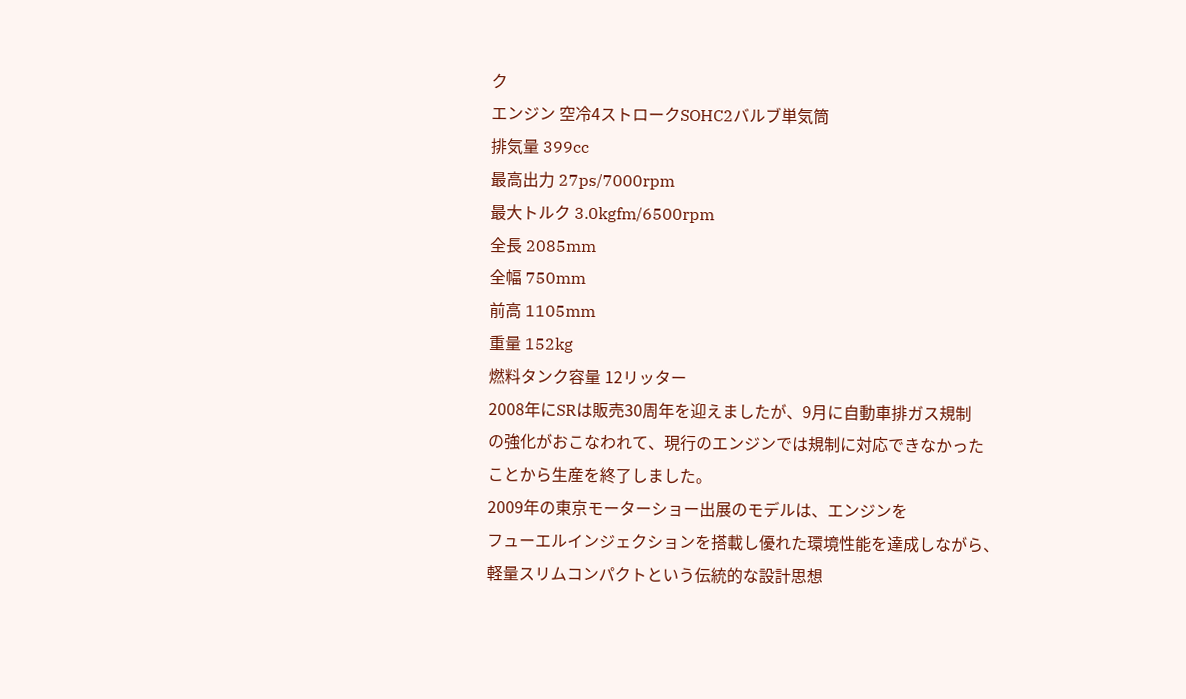ク
エンジン 空冷4ストロークSOHC2バルブ単気筒
排気量 399cc
最高出力 27ps/7000rpm
最大トルク 3.0kgfm/6500rpm
全長 2085mm
全幅 750mm
前高 1105mm
重量 152kg
燃料タンク容量 12リッター
2008年にSRは販売30周年を迎えましたが、9月に自動車排ガス規制
の強化がおこなわれて、現行のエンジンでは規制に対応できなかった
ことから生産を終了しました。
2009年の東京モーターショー出展のモデルは、エンジンを
フューエルインジェクションを搭載し優れた環境性能を達成しながら、
軽量スリムコンパクトという伝統的な設計思想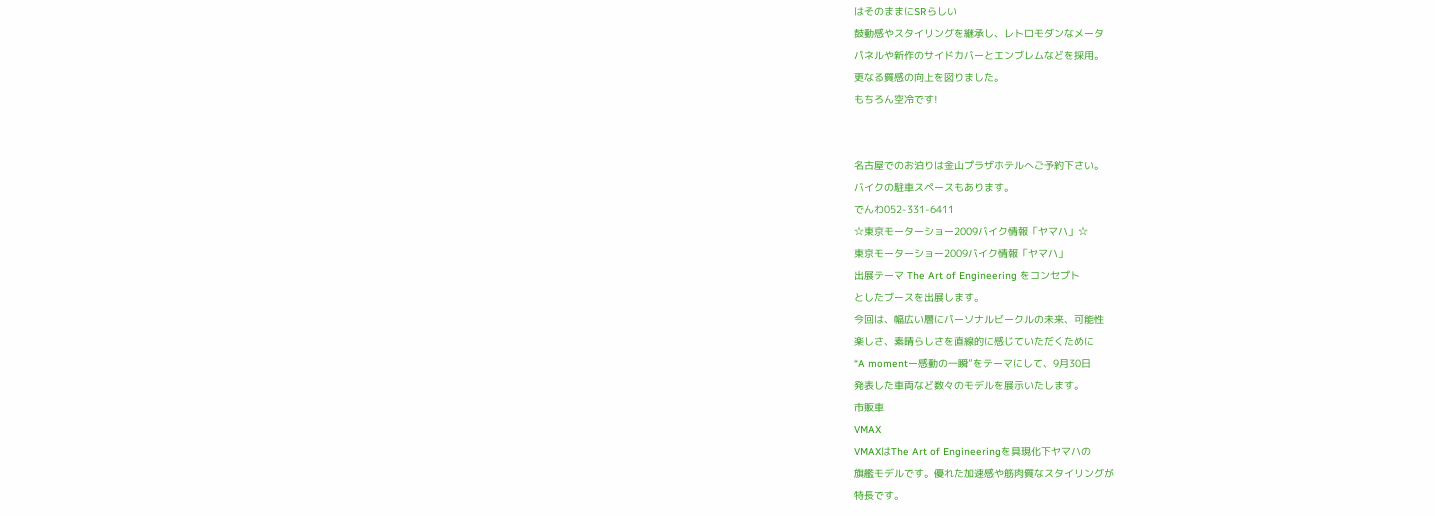はそのままにSRらしい
鼓動感やスタイリングを継承し、レトロモダンなメータ
パネルや新作のサイドカバーとエンブレムなどを採用。
更なる質感の向上を図りました。
もちろん空冷です!


名古屋でのお泊りは金山プラザホテルへご予約下さい。
バイクの駐車スペースもあります。
でんわ052-331-6411
☆東京モーターショー2009バイク情報「ヤマハ」☆
東京モーターショー2009バイク情報「ヤマハ」
出展テーマ The Art of Engineering をコンセプト
としたブースを出展します。
今回は、幅広い層にパーソナルビークルの未来、可能性
楽しさ、素晴らしさを直線的に感じていただくために
“A momentー感動の一瞬”をテーマにして、9月30日
発表した車両など数々のモデルを展示いたします。
市販車
VMAX
VMAXはThe Art of Engineeringを具現化下ヤマハの
旗艦モデルです。優れた加速感や筋肉質なスタイリングが
特長です。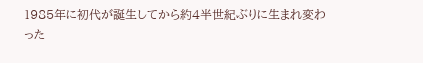1985年に初代が誕生してから約4半世紀ぶりに生まれ変わった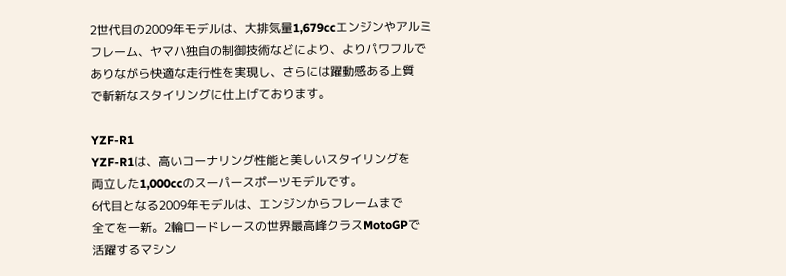2世代目の2009年モデルは、大排気量1,679ccエンジンやアルミ
フレーム、ヤマハ独自の制御技術などにより、よりパワフルで
ありながら快適な走行性を実現し、さらには躍動感ある上質
で斬新なスタイリングに仕上げております。

YZF-R1
YZF-R1は、高いコーナリング性能と美しいスタイリングを
両立した1,000ccのスーパースポーツモデルです。
6代目となる2009年モデルは、エンジンからフレームまで
全てを一新。2輪ロードレースの世界最高峰クラスMotoGPで
活躍するマシン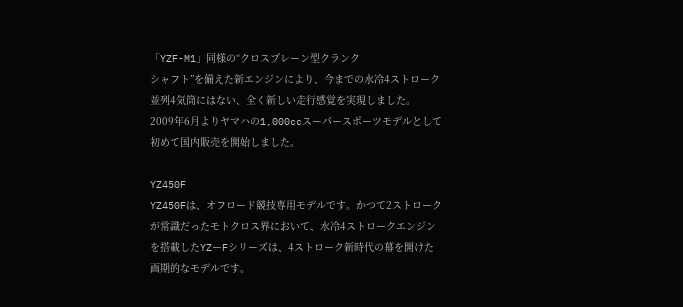「YZF-M1」同様の“クロスプレーン型クランク
シャフト”を備えた新エンジンにより、今までの水冷4ストローク
並列4気筒にはない、全く新しい走行感覚を実現しました。
2009年6月よりヤマハの1,000ccスーパースポーツモデルとして
初めて国内販売を開始しました。

YZ450F
YZ450Fは、オフロード競技専用モデルです。かつて2ストローク
が常識だったモトクロス界において、水冷4ストロークエンジン
を搭載したYZーFシリーズは、4ストローク新時代の幕を開けた
画期的なモデルです。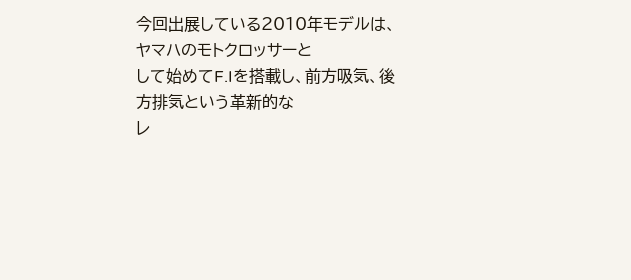今回出展している2010年モデルは、ヤマハのモトクロッサーと
して始めてF.Iを搭載し、前方吸気、後方排気という革新的な
レ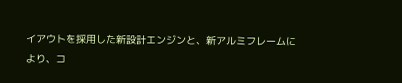イアウトを採用した新設計エンジンと、新アルミフレームに
より、コ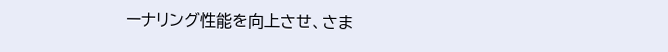ーナリング性能を向上させ、さま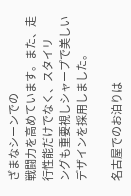ざまなシーンでの
戦闘力を高めています。また、走行性能だけでなく、スタイリ
ングも重要視しシャープで美しいデザインを採用しました。

名古屋でのお泊りは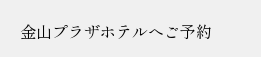金山プラザホテルへご予約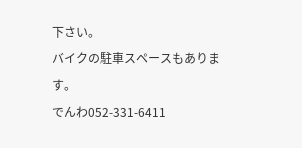下さい。
バイクの駐車スペースもあります。
でんわ052-331-6411